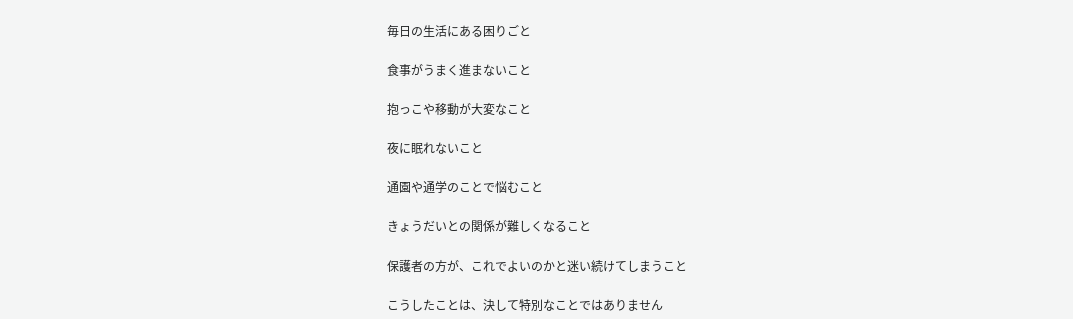毎日の生活にある困りごと

食事がうまく進まないこと

抱っこや移動が大変なこと

夜に眠れないこと

通園や通学のことで悩むこと

きょうだいとの関係が難しくなること

保護者の方が、これでよいのかと迷い続けてしまうこと

こうしたことは、決して特別なことではありません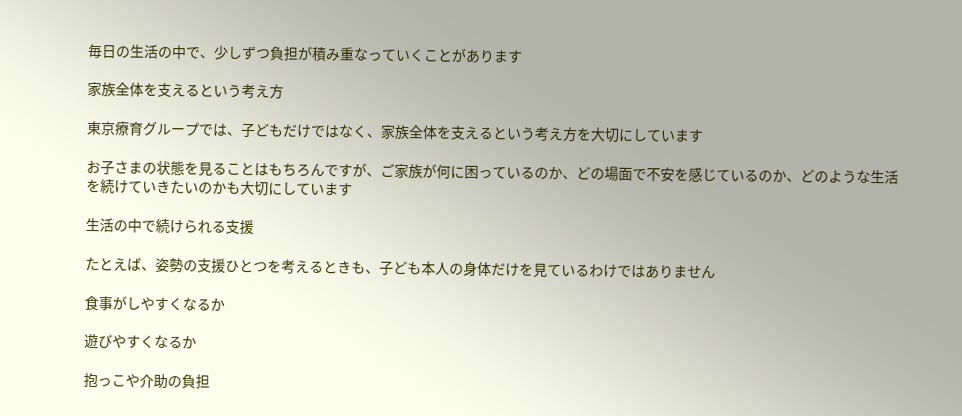毎日の生活の中で、少しずつ負担が積み重なっていくことがあります

家族全体を支えるという考え方

東京療育グループでは、子どもだけではなく、家族全体を支えるという考え方を大切にしています

お子さまの状態を見ることはもちろんですが、ご家族が何に困っているのか、どの場面で不安を感じているのか、どのような生活を続けていきたいのかも大切にしています

生活の中で続けられる支援

たとえば、姿勢の支援ひとつを考えるときも、子ども本人の身体だけを見ているわけではありません

食事がしやすくなるか

遊びやすくなるか

抱っこや介助の負担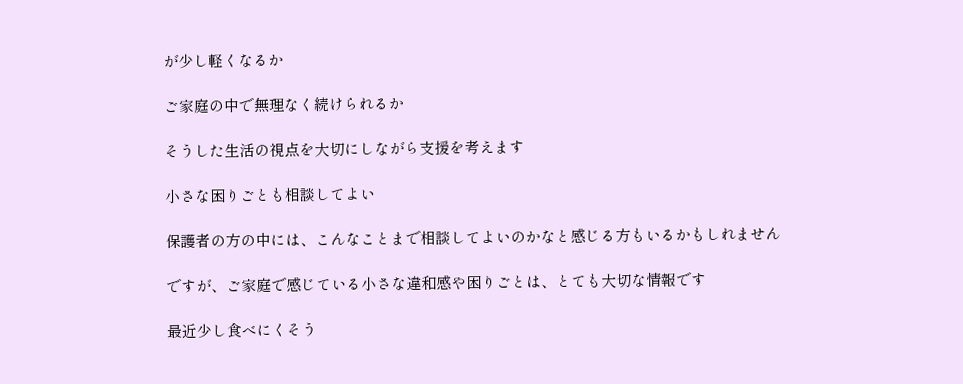が少し軽くなるか

ご家庭の中で無理なく続けられるか

そうした生活の視点を大切にしながら支援を考えます

小さな困りごとも相談してよい

保護者の方の中には、こんなことまで相談してよいのかなと感じる方もいるかもしれません

ですが、ご家庭で感じている小さな違和感や困りごとは、とても大切な情報です

最近少し食べにくそう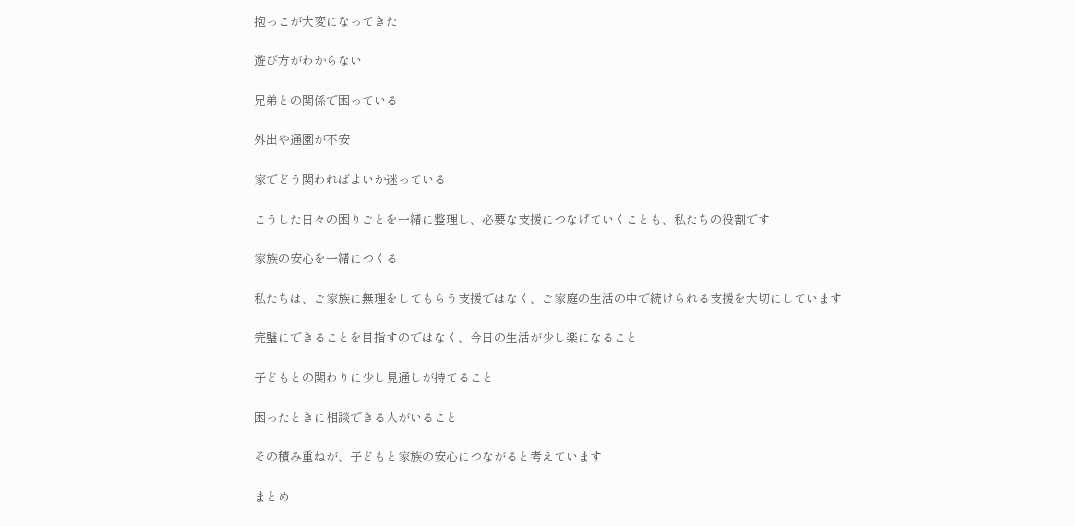抱っこが大変になってきた

遊び方がわからない

兄弟との関係で困っている

外出や通園が不安

家でどう関わればよいか迷っている

こうした日々の困りごとを一緒に整理し、必要な支援につなげていくことも、私たちの役割です

家族の安心を一緒につくる

私たちは、ご家族に無理をしてもらう支援ではなく、ご家庭の生活の中で続けられる支援を大切にしています

完璧にできることを目指すのではなく、今日の生活が少し楽になること

子どもとの関わりに少し見通しが持てること

困ったときに相談できる人がいること

その積み重ねが、子どもと家族の安心につながると考えています

まとめ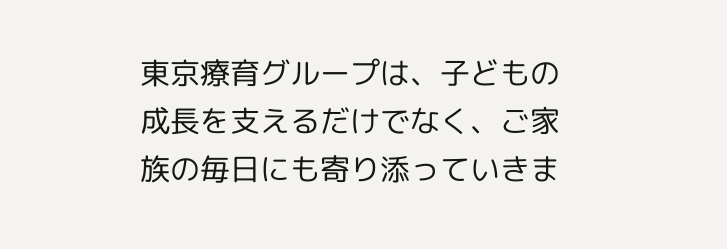東京療育グループは、子どもの成長を支えるだけでなく、ご家族の毎日にも寄り添っていきま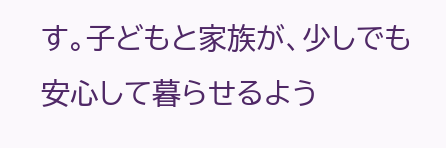す。子どもと家族が、少しでも安心して暮らせるよう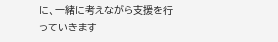に、一緒に考えながら支援を行っていきます